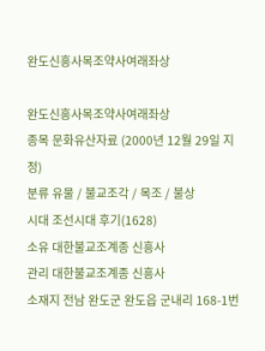완도신흥사목조약사여래좌상

완도신흥사목조약사여래좌상
종목 문화유산자료 (2000년 12월 29일 지정)
분류 유물 / 불교조각 / 목조 / 불상
시대 조선시대 후기(1628)
소유 대한불교조계종 신흥사
관리 대한불교조계종 신흥사
소재지 전남 완도군 완도읍 군내리 168-1번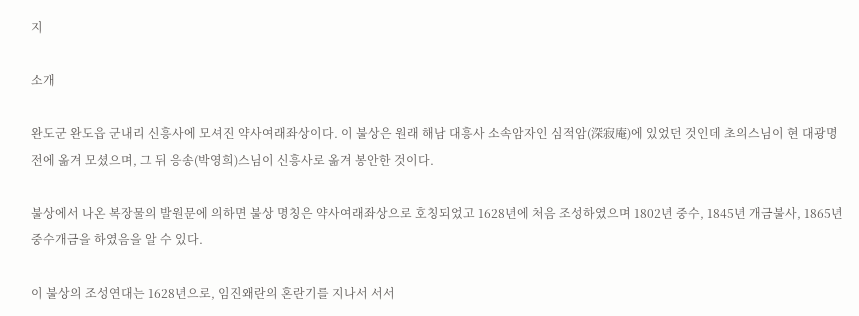지

소개

완도군 완도읍 군내리 신흥사에 모셔진 약사여래좌상이다. 이 불상은 원래 해남 대흥사 소속암자인 심적암(深寂庵)에 있었던 것인데 초의스님이 현 대광명전에 옮겨 모셨으며, 그 뒤 응송(박영희)스님이 신흥사로 옮겨 봉안한 것이다.

불상에서 나온 복장물의 발원문에 의하면 불상 명칭은 약사여래좌상으로 호칭되었고 1628년에 처음 조성하였으며 1802년 중수, 1845년 개금불사, 1865년 중수개금을 하였음을 알 수 있다.

이 불상의 조성연대는 1628년으로, 임진왜란의 혼란기를 지나서 서서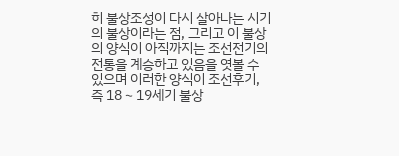히 불상조성이 다시 살아나는 시기의 불상이라는 점, 그리고 이 불상의 양식이 아직까지는 조선전기의 전통을 계승하고 있음을 엿볼 수 있으며 이러한 양식이 조선후기, 즉 18∼19세기 불상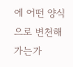에 어떤 양식으로 변천해 가는가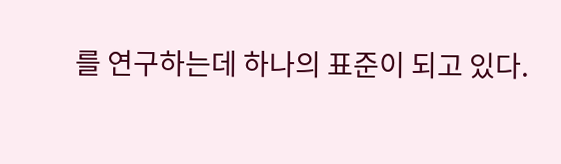를 연구하는데 하나의 표준이 되고 있다.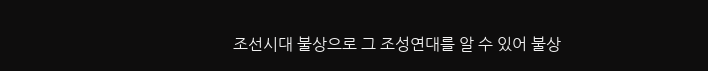조선시대 불상으로 그 조성연대를 알 수 있어 불상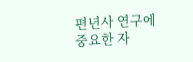편년사 연구에 중요한 자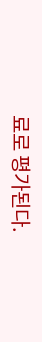료로 평가된다.